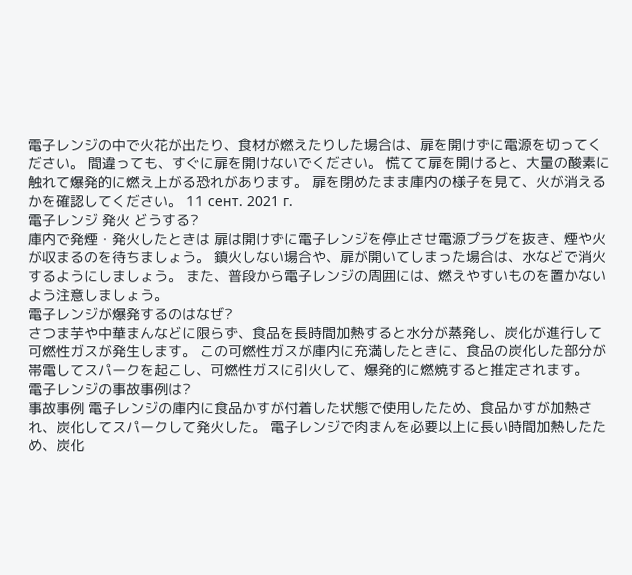電子レンジの中で火花が出たり、食材が燃えたりした場合は、扉を開けずに電源を切ってください。 間違っても、すぐに扉を開けないでください。 慌てて扉を開けると、大量の酸素に触れて爆発的に燃え上がる恐れがあります。 扉を閉めたまま庫内の様子を見て、火が消えるかを確認してください。 11 сент. 2021 г.
電子レンジ 発火 どうする?
庫内で発煙・発火したときは 扉は開けずに電子レンジを停止させ電源プラグを抜き、煙や火が収まるのを待ちましょう。 鎮火しない場合や、扉が開いてしまった場合は、水などで消火するようにしましょう。 また、普段から電子レンジの周囲には、燃えやすいものを置かないよう注意しましょう。
電子レンジが爆発するのはなぜ?
さつま芋や中華まんなどに限らず、食品を長時間加熱すると水分が蒸発し、炭化が進行して可燃性ガスが発生します。 この可燃性ガスが庫内に充満したときに、食品の炭化した部分が帯電してスパークを起こし、可燃性ガスに引火して、爆発的に燃焼すると推定されます。
電子レンジの事故事例は?
事故事例 電子レンジの庫内に食品かすが付着した状態で使用したため、食品かすが加熱され、炭化してスパークして発火した。 電子レンジで肉まんを必要以上に長い時間加熱したため、炭化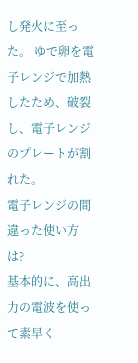し発火に至った。 ゆで卵を電子レンジで加熱したため、破裂し、電子レンジのプレートが割れた。
電子レンジの間違った使い方は?
基本的に、高出力の電波を使って素早く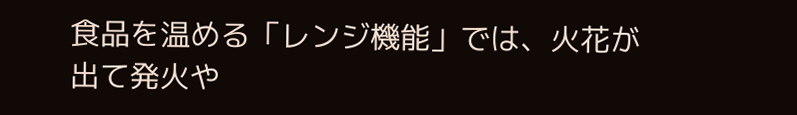食品を温める「レンジ機能」では、火花が出て発火や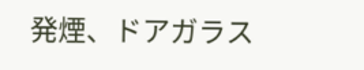発煙、ドアガラス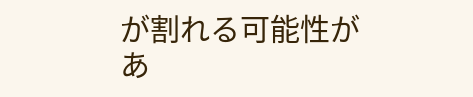が割れる可能性があ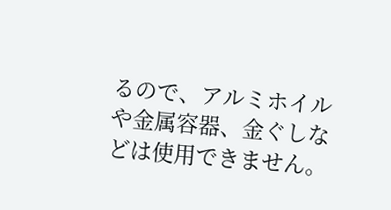るので、アルミホイルや金属容器、金ぐしなどは使用できません。